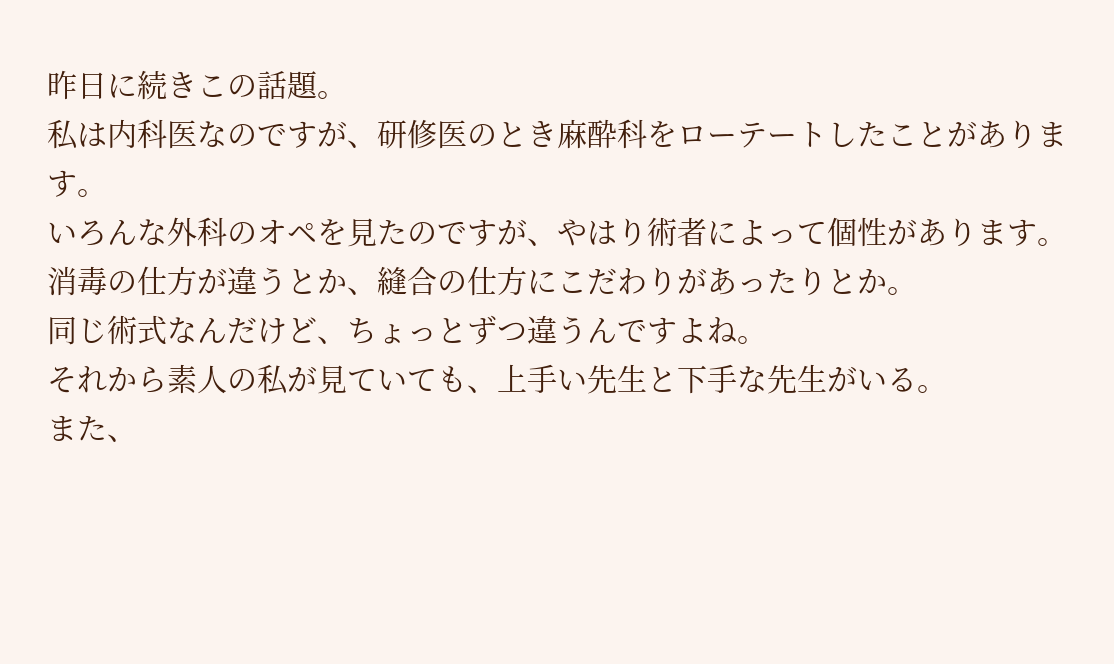昨日に続きこの話題。
私は内科医なのですが、研修医のとき麻酔科をローテートしたことがあります。
いろんな外科のオペを見たのですが、やはり術者によって個性があります。
消毒の仕方が違うとか、縫合の仕方にこだわりがあったりとか。
同じ術式なんだけど、ちょっとずつ違うんですよね。
それから素人の私が見ていても、上手い先生と下手な先生がいる。
また、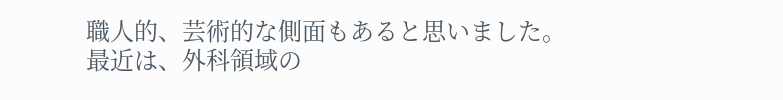職人的、芸術的な側面もあると思いました。
最近は、外科領域の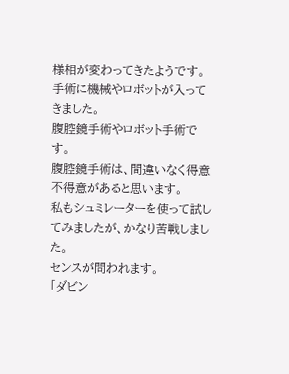様相が変わってきたようです。
手術に機械やロボットが入ってきました。
腹腔鏡手術やロボット手術です。
腹腔鏡手術は、間違いなく得意不得意があると思います。
私もシュミレーターを使って試してみましたが、かなり苦戦しました。
センスが問われます。
「ダビン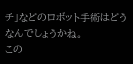チ」などのロボット手術はどうなんでしょうかね。
この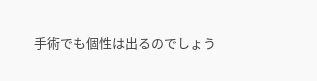手術でも個性は出るのでしょう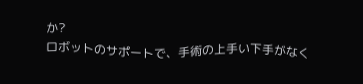か?
ロボットのサポートで、手術の上手い下手がなく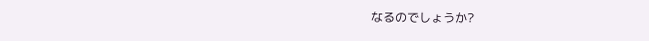なるのでしょうか?